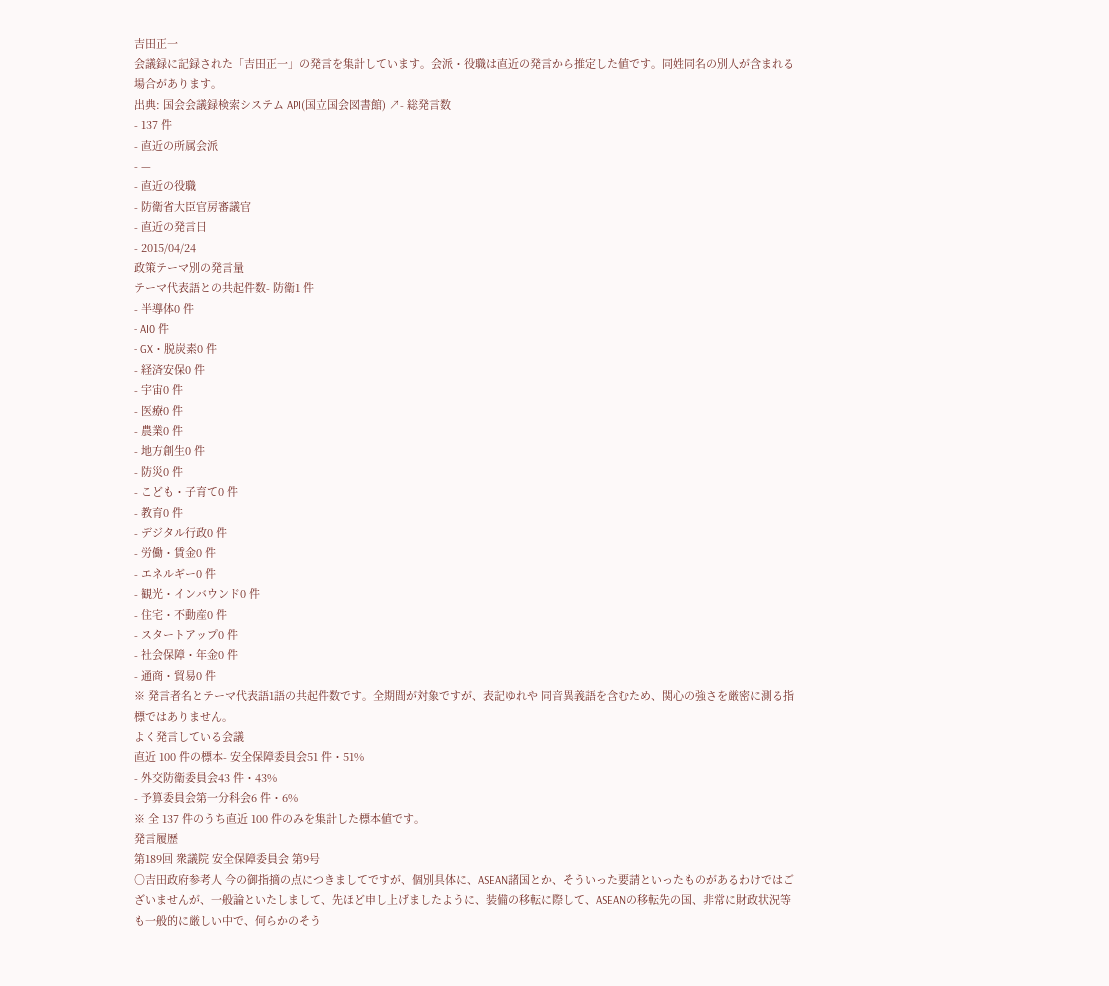吉田正一
会議録に記録された「吉田正一」の発言を集計しています。会派・役職は直近の発言から推定した値です。同姓同名の別人が含まれる場合があります。
出典: 国会会議録検索システム API(国立国会図書館) ↗- 総発言数
- 137 件
- 直近の所属会派
- —
- 直近の役職
- 防衛省大臣官房審議官
- 直近の発言日
- 2015/04/24
政策テーマ別の発言量
テーマ代表語との共起件数- 防衛1 件
- 半導体0 件
- AI0 件
- GX・脱炭素0 件
- 経済安保0 件
- 宇宙0 件
- 医療0 件
- 農業0 件
- 地方創生0 件
- 防災0 件
- こども・子育て0 件
- 教育0 件
- デジタル行政0 件
- 労働・賃金0 件
- エネルギー0 件
- 観光・インバウンド0 件
- 住宅・不動産0 件
- スタートアップ0 件
- 社会保障・年金0 件
- 通商・貿易0 件
※ 発言者名とテーマ代表語1語の共起件数です。全期間が対象ですが、表記ゆれや 同音異義語を含むため、関心の強さを厳密に測る指標ではありません。
よく発言している会議
直近 100 件の標本- 安全保障委員会51 件・51%
- 外交防衛委員会43 件・43%
- 予算委員会第一分科会6 件・6%
※ 全 137 件のうち直近 100 件のみを集計した標本値です。
発言履歴
第189回 衆議院 安全保障委員会 第9号
○吉田政府参考人 今の御指摘の点につきましてですが、個別具体に、ASEAN諸国とか、そういった要請といったものがあるわけではございませんが、一般論といたしまして、先ほど申し上げましたように、装備の移転に際して、ASEANの移転先の国、非常に財政状況等も一般的に厳しい中で、何らかのそう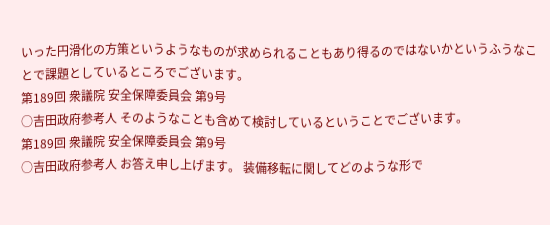いった円滑化の方策というようなものが求められることもあり得るのではないかというふうなことで課題としているところでございます。
第189回 衆議院 安全保障委員会 第9号
○吉田政府参考人 そのようなことも含めて検討しているということでございます。
第189回 衆議院 安全保障委員会 第9号
○吉田政府参考人 お答え申し上げます。 装備移転に関してどのような形で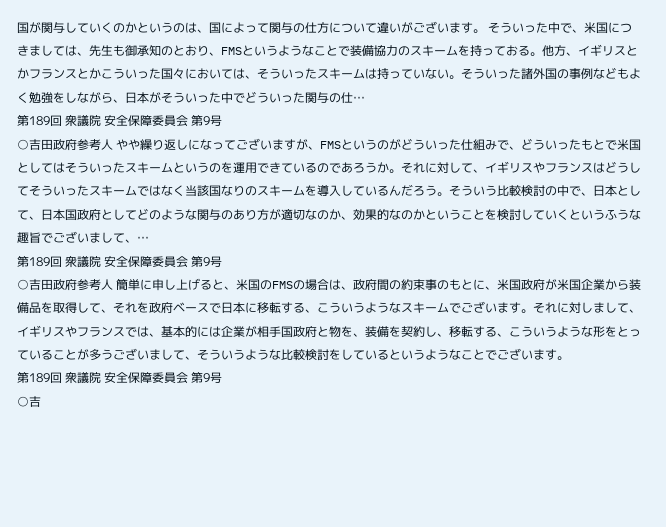国が関与していくのかというのは、国によって関与の仕方について違いがございます。 そういった中で、米国につきましては、先生も御承知のとおり、FMSというようなことで装備協力のスキームを持っておる。他方、イギリスとかフランスとかこういった国々においては、そういったスキームは持っていない。そういった諸外国の事例などもよく勉強をしながら、日本がそういった中でどういった関与の仕…
第189回 衆議院 安全保障委員会 第9号
○吉田政府参考人 やや繰り返しになってございますが、FMSというのがどういった仕組みで、どういったもとで米国としてはそういったスキームというのを運用できているのであろうか。それに対して、イギリスやフランスはどうしてそういったスキームではなく当該国なりのスキームを導入しているんだろう。そういう比較検討の中で、日本として、日本国政府としてどのような関与のあり方が適切なのか、効果的なのかということを検討していくというふうな趣旨でございまして、…
第189回 衆議院 安全保障委員会 第9号
○吉田政府参考人 簡単に申し上げると、米国のFMSの場合は、政府間の約束事のもとに、米国政府が米国企業から装備品を取得して、それを政府ベースで日本に移転する、こういうようなスキームでございます。それに対しまして、イギリスやフランスでは、基本的には企業が相手国政府と物を、装備を契約し、移転する、こういうような形をとっていることが多うございまして、そういうような比較検討をしているというようなことでございます。
第189回 衆議院 安全保障委員会 第9号
○吉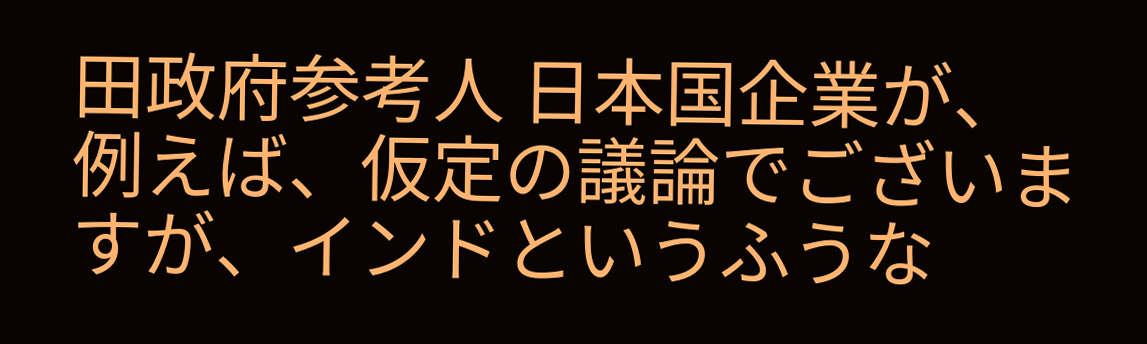田政府参考人 日本国企業が、例えば、仮定の議論でございますが、インドというふうな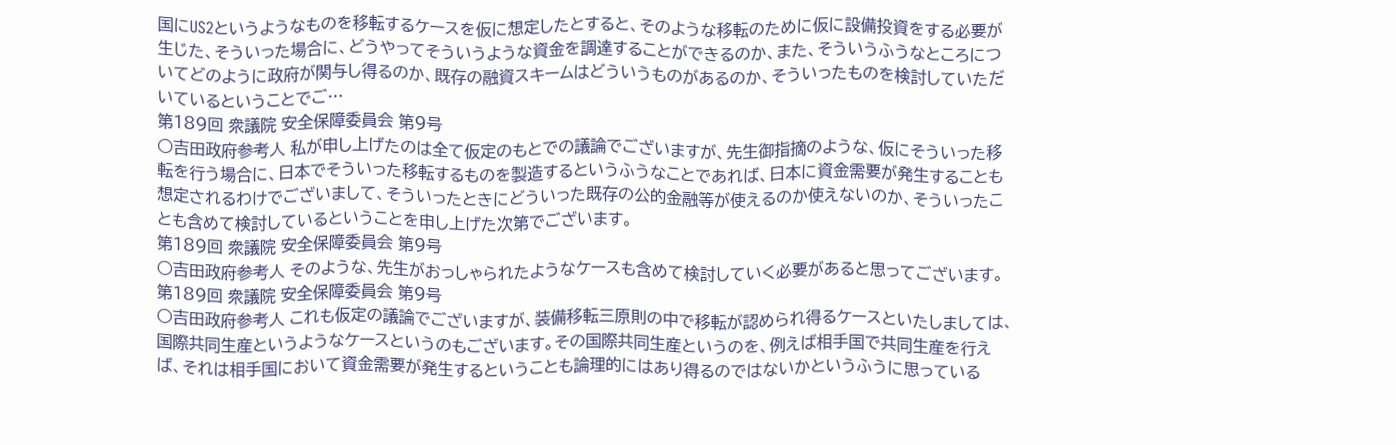国にUS2というようなものを移転するケースを仮に想定したとすると、そのような移転のために仮に設備投資をする必要が生じた、そういった場合に、どうやってそういうような資金を調達することができるのか、また、そういうふうなところについてどのように政府が関与し得るのか、既存の融資スキームはどういうものがあるのか、そういったものを検討していただいているということでご…
第189回 衆議院 安全保障委員会 第9号
○吉田政府参考人 私が申し上げたのは全て仮定のもとでの議論でございますが、先生御指摘のような、仮にそういった移転を行う場合に、日本でそういった移転するものを製造するというふうなことであれば、日本に資金需要が発生することも想定されるわけでございまして、そういったときにどういった既存の公的金融等が使えるのか使えないのか、そういったことも含めて検討しているということを申し上げた次第でございます。
第189回 衆議院 安全保障委員会 第9号
○吉田政府参考人 そのような、先生がおっしゃられたようなケースも含めて検討していく必要があると思ってございます。
第189回 衆議院 安全保障委員会 第9号
○吉田政府参考人 これも仮定の議論でございますが、装備移転三原則の中で移転が認められ得るケースといたしましては、国際共同生産というようなケースというのもございます。その国際共同生産というのを、例えば相手国で共同生産を行えば、それは相手国において資金需要が発生するということも論理的にはあり得るのではないかというふうに思っている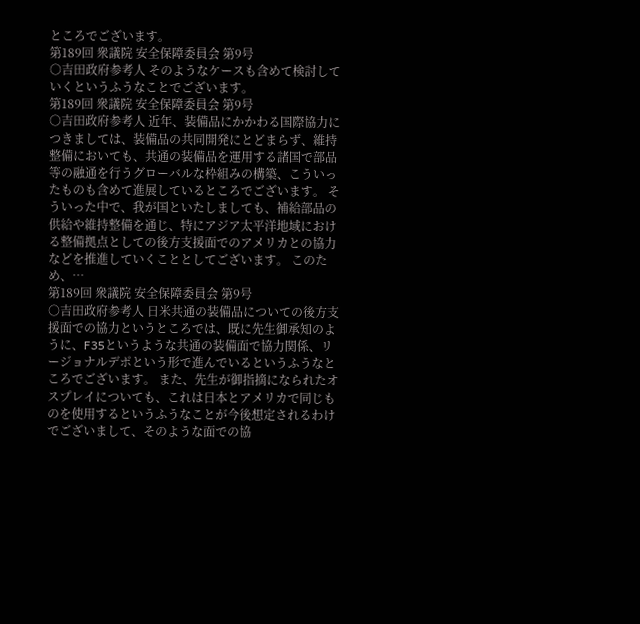ところでございます。
第189回 衆議院 安全保障委員会 第9号
○吉田政府参考人 そのようなケースも含めて検討していくというふうなことでございます。
第189回 衆議院 安全保障委員会 第9号
○吉田政府参考人 近年、装備品にかかわる国際協力につきましては、装備品の共同開発にとどまらず、維持整備においても、共通の装備品を運用する諸国で部品等の融通を行うグローバルな枠組みの構築、こういったものも含めて進展しているところでございます。 そういった中で、我が国といたしましても、補給部品の供給や維持整備を通じ、特にアジア太平洋地域における整備拠点としての後方支援面でのアメリカとの協力などを推進していくこととしてございます。 このため、…
第189回 衆議院 安全保障委員会 第9号
○吉田政府参考人 日米共通の装備品についての後方支援面での協力というところでは、既に先生御承知のように、F35というような共通の装備面で協力関係、リージョナルデポという形で進んでいるというふうなところでございます。 また、先生が御指摘になられたオスプレイについても、これは日本とアメリカで同じものを使用するというふうなことが今後想定されるわけでございまして、そのような面での協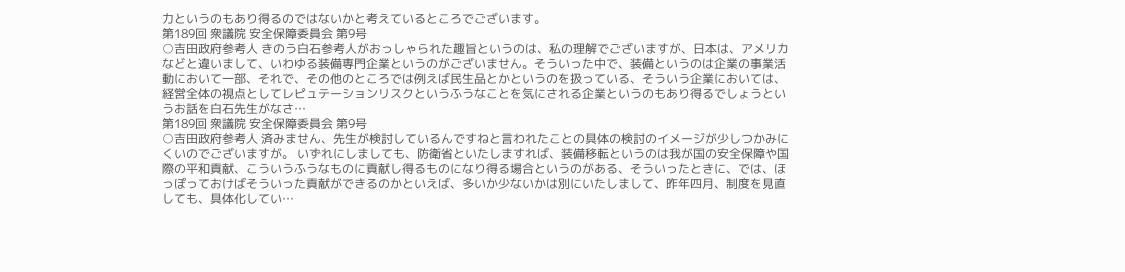力というのもあり得るのではないかと考えているところでございます。
第189回 衆議院 安全保障委員会 第9号
○吉田政府参考人 きのう白石参考人がおっしゃられた趣旨というのは、私の理解でございますが、日本は、アメリカなどと違いまして、いわゆる装備専門企業というのがございません。そういった中で、装備というのは企業の事業活動において一部、それで、その他のところでは例えば民生品とかというのを扱っている、そういう企業においては、経営全体の視点としてレピュテーションリスクというふうなことを気にされる企業というのもあり得るでしょうというお話を白石先生がなさ…
第189回 衆議院 安全保障委員会 第9号
○吉田政府参考人 済みません、先生が検討しているんですねと言われたことの具体の検討のイメージが少しつかみにくいのでございますが。 いずれにしましても、防衛省といたしますれば、装備移転というのは我が国の安全保障や国際の平和貢献、こういうふうなものに貢献し得るものになり得る場合というのがある、そういったときに、では、ほっぽっておけばそういった貢献ができるのかといえば、多いか少ないかは別にいたしまして、昨年四月、制度を見直しても、具体化してい…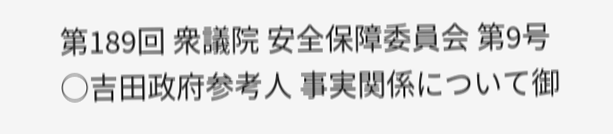第189回 衆議院 安全保障委員会 第9号
○吉田政府参考人 事実関係について御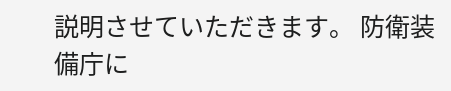説明させていただきます。 防衛装備庁に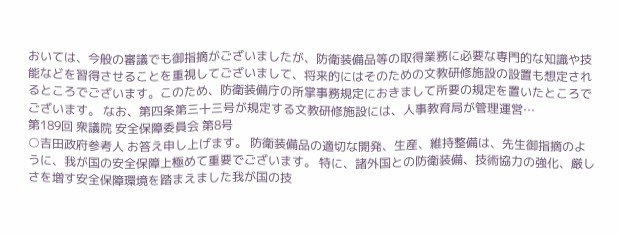おいては、今般の審議でも御指摘がございましたが、防衛装備品等の取得業務に必要な専門的な知識や技能などを習得させることを重視してございまして、将来的にはそのための文教研修施設の設置も想定されるところでございます。このため、防衛装備庁の所掌事務規定におきまして所要の規定を置いたところでございます。 なお、第四条第三十三号が規定する文教研修施設には、人事教育局が管理運営…
第189回 衆議院 安全保障委員会 第8号
○吉田政府参考人 お答え申し上げます。 防衛装備品の適切な開発、生産、維持整備は、先生御指摘のように、我が国の安全保障上極めて重要でございます。 特に、諸外国との防衛装備、技術協力の強化、厳しさを増す安全保障環境を踏まえました我が国の技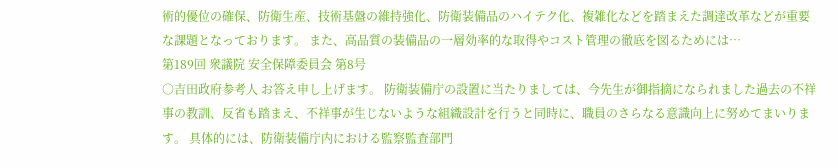術的優位の確保、防衛生産、技術基盤の維持強化、防衛装備品のハイテク化、複雑化などを踏まえた調達改革などが重要な課題となっております。 また、高品質の装備品の一層効率的な取得やコスト管理の徹底を図るためには…
第189回 衆議院 安全保障委員会 第8号
○吉田政府参考人 お答え申し上げます。 防衛装備庁の設置に当たりましては、今先生が御指摘になられました過去の不祥事の教訓、反省も踏まえ、不祥事が生じないような組織設計を行うと同時に、職員のさらなる意識向上に努めてまいります。 具体的には、防衛装備庁内における監察監査部門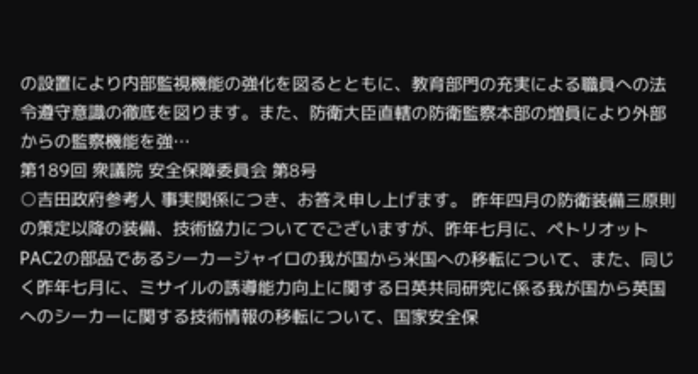の設置により内部監視機能の強化を図るとともに、教育部門の充実による職員への法令遵守意識の徹底を図ります。また、防衛大臣直轄の防衛監察本部の増員により外部からの監察機能を強…
第189回 衆議院 安全保障委員会 第8号
○吉田政府参考人 事実関係につき、お答え申し上げます。 昨年四月の防衛装備三原則の策定以降の装備、技術協力についてでございますが、昨年七月に、ペトリオットPAC2の部品であるシーカージャイロの我が国から米国への移転について、また、同じく昨年七月に、ミサイルの誘導能力向上に関する日英共同研究に係る我が国から英国へのシーカーに関する技術情報の移転について、国家安全保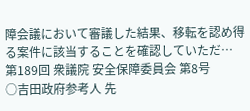障会議において審議した結果、移転を認め得る案件に該当することを確認していただ…
第189回 衆議院 安全保障委員会 第8号
○吉田政府参考人 先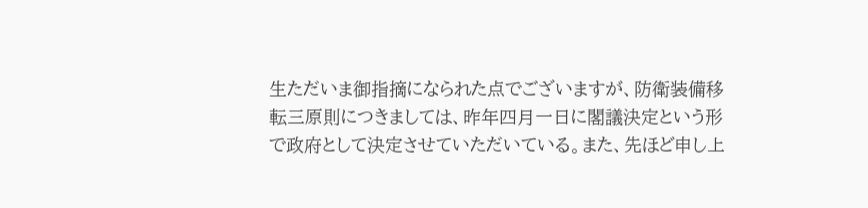生ただいま御指摘になられた点でございますが、防衛装備移転三原則につきましては、昨年四月一日に閣議決定という形で政府として決定させていただいている。また、先ほど申し上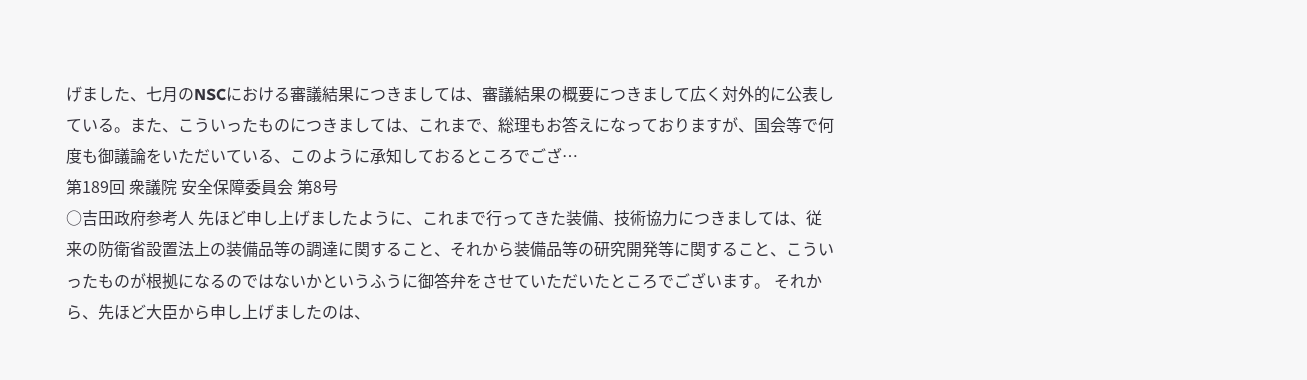げました、七月のNSCにおける審議結果につきましては、審議結果の概要につきまして広く対外的に公表している。また、こういったものにつきましては、これまで、総理もお答えになっておりますが、国会等で何度も御議論をいただいている、このように承知しておるところでござ…
第189回 衆議院 安全保障委員会 第8号
○吉田政府参考人 先ほど申し上げましたように、これまで行ってきた装備、技術協力につきましては、従来の防衛省設置法上の装備品等の調達に関すること、それから装備品等の研究開発等に関すること、こういったものが根拠になるのではないかというふうに御答弁をさせていただいたところでございます。 それから、先ほど大臣から申し上げましたのは、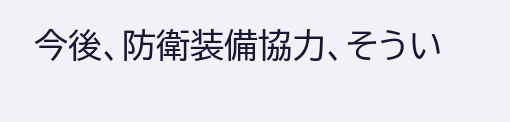今後、防衛装備協力、そうい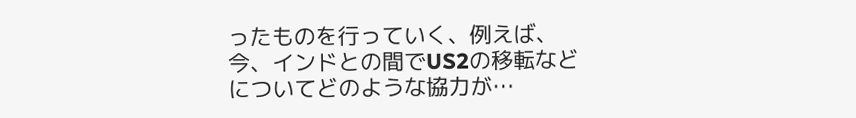ったものを行っていく、例えば、今、インドとの間でUS2の移転などについてどのような協力が…